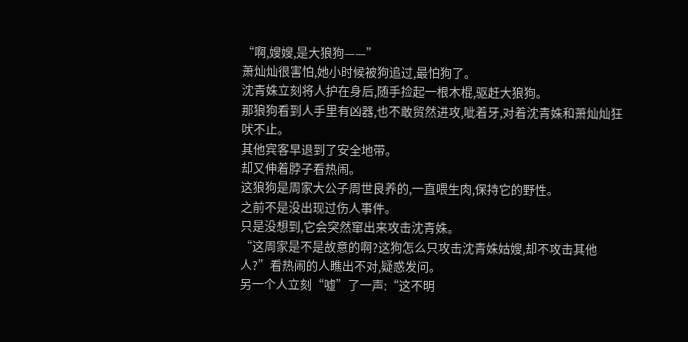“啊,嫂嫂,是大狼狗——”
萧灿灿很害怕,她小时候被狗追过,最怕狗了。
沈青姝立刻将人护在身后,随手捡起一根木棍,驱赶大狼狗。
那狼狗看到人手里有凶器,也不敢贸然进攻,呲着牙,对着沈青姝和萧灿灿狂吠不止。
其他宾客早退到了安全地带。
却又伸着脖子看热闹。
这狼狗是周家大公子周世良养的,一直喂生肉,保持它的野性。
之前不是没出现过伤人事件。
只是没想到,它会突然窜出来攻击沈青姝。
“这周家是不是故意的啊?这狗怎么只攻击沈青姝姑嫂,却不攻击其他人?”看热闹的人瞧出不对,疑惑发问。
另一个人立刻“嘘”了一声:“这不明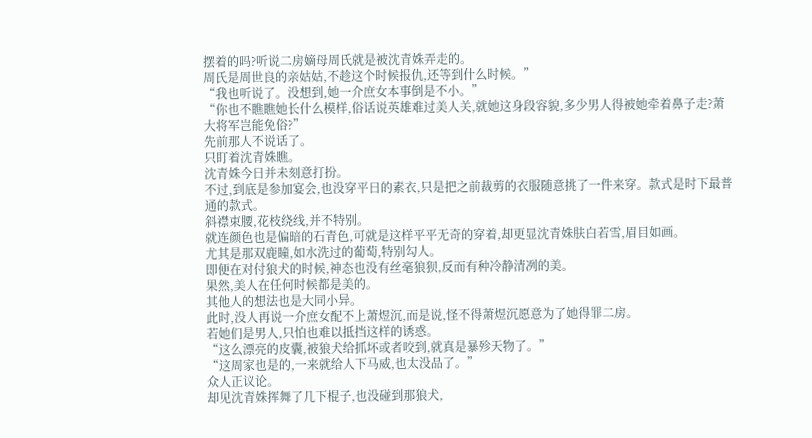摆着的吗?听说二房嫡母周氏就是被沈青姝弄走的。
周氏是周世良的亲姑姑,不趁这个时候报仇,还等到什么时候。”
“我也听说了。没想到,她一介庶女本事倒是不小。”
“你也不瞧瞧她长什么模样,俗话说英雄难过美人关,就她这身段容貌,多少男人得被她牵着鼻子走?萧大将军岂能免俗?”
先前那人不说话了。
只盯着沈青姝瞧。
沈青姝今日并未刻意打扮。
不过,到底是参加宴会,也没穿平日的素衣,只是把之前裁剪的衣服随意挑了一件来穿。款式是时下最普通的款式。
斜襟束腰,花枝绕线,并不特别。
就连颜色也是偏暗的石青色,可就是这样平平无奇的穿着,却更显沈青姝肤白若雪,眉目如画。
尤其是那双鹿瞳,如水洗过的葡萄,特别勾人。
即便在对付狼犬的时候,神态也没有丝毫狼狈,反而有种冷静清冽的美。
果然,美人在任何时候都是美的。
其他人的想法也是大同小异。
此时,没人再说一介庶女配不上萧煜沉,而是说,怪不得萧煜沉愿意为了她得罪二房。
若她们是男人,只怕也难以抵挡这样的诱惑。
“这么漂亮的皮囊,被狼犬给抓坏或者咬到,就真是暴殄天物了。”
“这周家也是的,一来就给人下马威,也太没品了。”
众人正议论。
却见沈青姝挥舞了几下棍子,也没碰到那狼犬,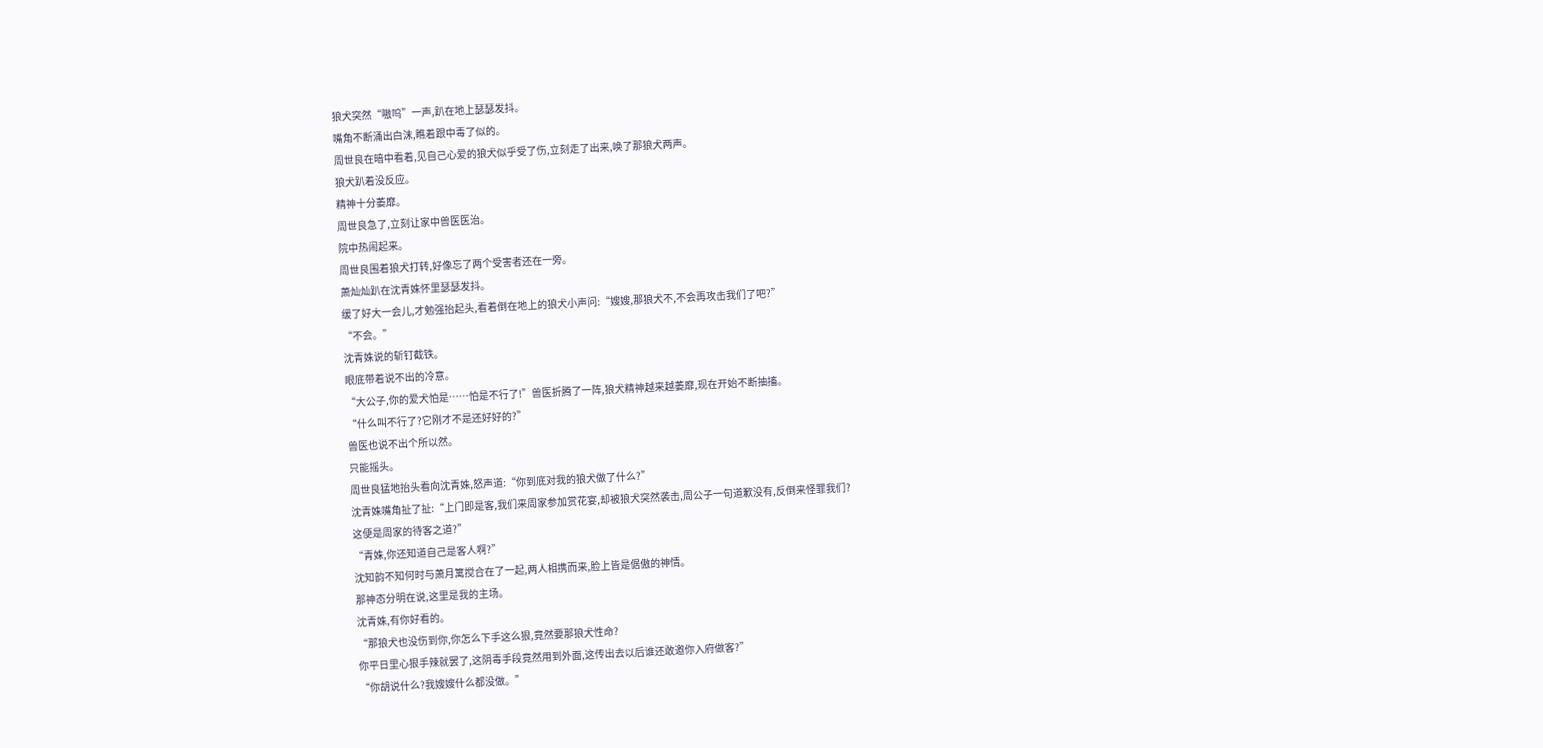狼犬突然“嗷呜”一声,趴在地上瑟瑟发抖。
嘴角不断涌出白沫,瞧着跟中毒了似的。
周世良在暗中看着,见自己心爱的狼犬似乎受了伤,立刻走了出来,唤了那狼犬两声。
狼犬趴着没反应。
精神十分萎靡。
周世良急了,立刻让家中兽医医治。
院中热闹起来。
周世良围着狼犬打转,好像忘了两个受害者还在一旁。
萧灿灿趴在沈青姝怀里瑟瑟发抖。
缓了好大一会儿,才勉强抬起头,看着倒在地上的狼犬小声问:“嫂嫂,那狼犬不,不会再攻击我们了吧?”
“不会。”
沈青姝说的斩钉截铁。
眼底带着说不出的冷意。
“大公子,你的爱犬怕是……怕是不行了!”兽医折腾了一阵,狼犬精神越来越萎靡,现在开始不断抽搐。
“什么叫不行了?它刚才不是还好好的?”
兽医也说不出个所以然。
只能摇头。
周世良猛地抬头看向沈青姝,怒声道:“你到底对我的狼犬做了什么?”
沈青姝嘴角扯了扯:“上门即是客,我们来周家参加赏花宴,却被狼犬突然袭击,周公子一句道歉没有,反倒来怪罪我们?
这便是周家的待客之道?”
“青姝,你还知道自己是客人啊?”
沈知韵不知何时与萧月篱搅合在了一起,两人相携而来,脸上皆是倨傲的神情。
那神态分明在说,这里是我的主场。
沈青姝,有你好看的。
“那狼犬也没伤到你,你怎么下手这么狠,竟然要那狼犬性命?
你平日里心狠手辣就罢了,这阴毒手段竟然用到外面,这传出去以后谁还敢邀你入府做客?”
“你胡说什么?我嫂嫂什么都没做。”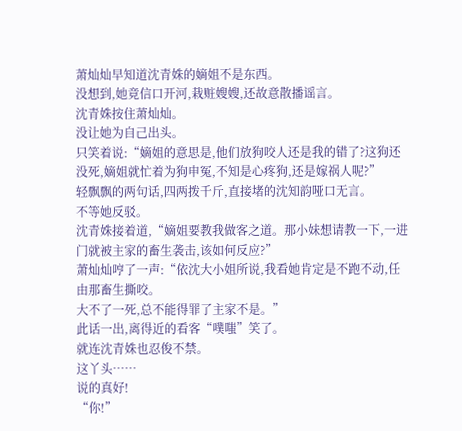萧灿灿早知道沈青姝的嫡姐不是东西。
没想到,她竟信口开河,栽赃嫂嫂,还故意散播谣言。
沈青姝按住萧灿灿。
没让她为自己出头。
只笑着说:“嫡姐的意思是,他们放狗咬人还是我的错了?这狗还没死,嫡姐就忙着为狗申冤,不知是心疼狗,还是嫁祸人呢?”
轻飘飘的两句话,四两拨千斤,直接堵的沈知韵哑口无言。
不等她反驳。
沈青姝接着道,“嫡姐要教我做客之道。那小妹想请教一下,一进门就被主家的畜生袭击,该如何反应?”
萧灿灿哼了一声:“依沈大小姐所说,我看她肯定是不跑不动,任由那畜生撕咬。
大不了一死,总不能得罪了主家不是。”
此话一出,离得近的看客“噗嗤”笑了。
就连沈青姝也忍俊不禁。
这丫头……
说的真好!
“你!”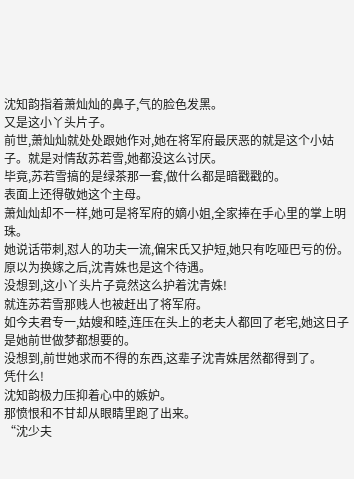沈知韵指着萧灿灿的鼻子,气的脸色发黑。
又是这小丫头片子。
前世,萧灿灿就处处跟她作对,她在将军府最厌恶的就是这个小姑子。就是对情敌苏若雪,她都没这么讨厌。
毕竟,苏若雪搞的是绿茶那一套,做什么都是暗戳戳的。
表面上还得敬她这个主母。
萧灿灿却不一样,她可是将军府的嫡小姐,全家捧在手心里的掌上明珠。
她说话带刺,怼人的功夫一流,偏宋氏又护短,她只有吃哑巴亏的份。
原以为换嫁之后,沈青姝也是这个待遇。
没想到,这小丫头片子竟然这么护着沈青姝!
就连苏若雪那贱人也被赶出了将军府。
如今夫君专一,姑嫂和睦,连压在头上的老夫人都回了老宅,她这日子是她前世做梦都想要的。
没想到,前世她求而不得的东西,这辈子沈青姝居然都得到了。
凭什么!
沈知韵极力压抑着心中的嫉妒。
那愤恨和不甘却从眼睛里跑了出来。
“沈少夫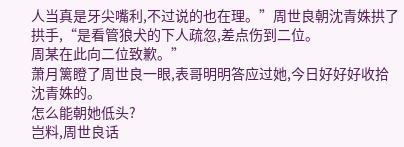人当真是牙尖嘴利,不过说的也在理。”周世良朝沈青姝拱了拱手,“是看管狼犬的下人疏忽,差点伤到二位。
周某在此向二位致歉。”
萧月篱瞪了周世良一眼,表哥明明答应过她,今日好好好收拾沈青姝的。
怎么能朝她低头?
岂料,周世良话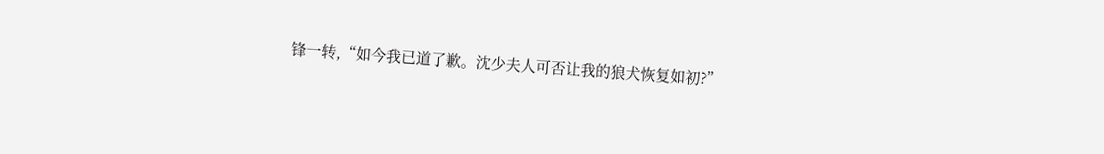锋一转,“如今我已道了歉。沈少夫人可否让我的狼犬恢复如初?”